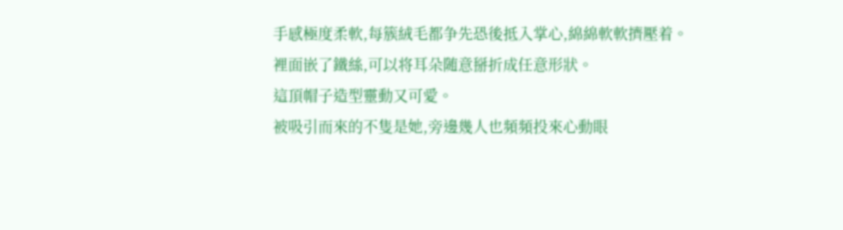手感極度柔軟,每簇絨毛都争先恐後抵入掌心,綿綿軟軟擠壓着。
裡面嵌了鐵絲,可以将耳朵随意掰折成任意形狀。
這頂帽子造型靈動又可愛。
被吸引而來的不隻是她,旁邊幾人也頻頻投來心動眼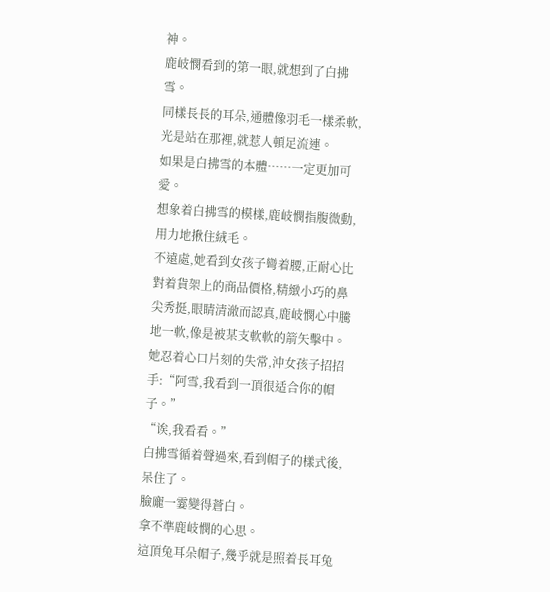神。
鹿岐憫看到的第一眼,就想到了白拂雪。
同樣長長的耳朵,通體像羽毛一樣柔軟,光是站在那裡,就惹人頓足流連。
如果是白拂雪的本體……一定更加可愛。
想象着白拂雪的模樣,鹿岐憫指腹微動,用力地揪住絨毛。
不遠處,她看到女孩子彎着腰,正耐心比對着貨架上的商品價格,精緻小巧的鼻尖秀挺,眼睛清澈而認真,鹿岐憫心中騰地一軟,像是被某支軟軟的箭矢擊中。
她忍着心口片刻的失常,沖女孩子招招手:“阿雪,我看到一頂很适合你的帽子。”
“诶,我看看。”
白拂雪循着聲過來,看到帽子的樣式後,呆住了。
臉龐一霎變得蒼白。
拿不準鹿岐憫的心思。
這頂兔耳朵帽子,幾乎就是照着長耳兔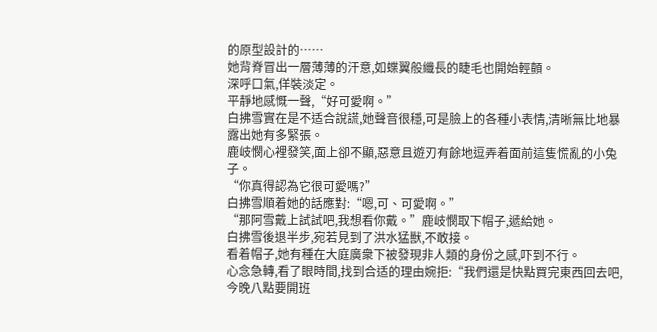的原型設計的……
她背脊冒出一層薄薄的汗意,如蝶翼般纖長的睫毛也開始輕顫。
深呼口氣,佯裝淡定。
平靜地感慨一聲,“好可愛啊。”
白拂雪實在是不适合說謊,她聲音很穩,可是臉上的各種小表情,清晰無比地暴露出她有多緊張。
鹿岐憫心裡發笑,面上卻不顯,惡意且遊刃有餘地逗弄着面前這隻慌亂的小兔子。
“你真得認為它很可愛嗎?”
白拂雪順着她的話應對:“嗯,可、可愛啊。”
“那阿雪戴上試試吧,我想看你戴。”鹿岐憫取下帽子,遞給她。
白拂雪後退半步,宛若見到了洪水猛獸,不敢接。
看着帽子,她有種在大庭廣衆下被發現非人類的身份之感,吓到不行。
心念急轉,看了眼時間,找到合适的理由婉拒:“我們還是快點買完東西回去吧,今晚八點要開班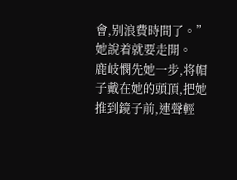會,别浪費時間了。”
她說着就要走開。
鹿岐憫先她一步,将帽子戴在她的頭頂,把她推到鏡子前,連聲輕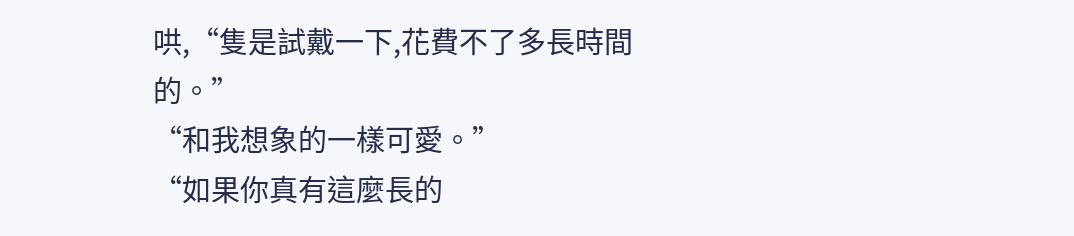哄,“隻是試戴一下,花費不了多長時間的。”
“和我想象的一樣可愛。”
“如果你真有這麼長的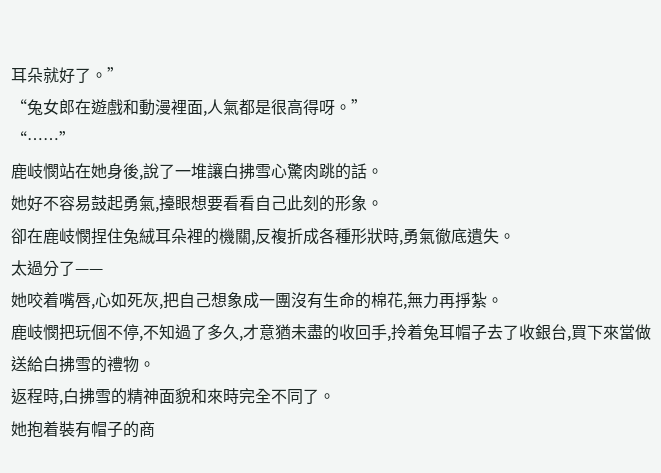耳朵就好了。”
“兔女郎在遊戲和動漫裡面,人氣都是很高得呀。”
“……”
鹿岐憫站在她身後,說了一堆讓白拂雪心驚肉跳的話。
她好不容易鼓起勇氣,擡眼想要看看自己此刻的形象。
卻在鹿岐憫捏住兔絨耳朵裡的機關,反複折成各種形狀時,勇氣徹底遺失。
太過分了——
她咬着嘴唇,心如死灰,把自己想象成一團沒有生命的棉花,無力再掙紮。
鹿岐憫把玩個不停,不知過了多久,才意猶未盡的收回手,拎着兔耳帽子去了收銀台,買下來當做送給白拂雪的禮物。
返程時,白拂雪的精神面貌和來時完全不同了。
她抱着裝有帽子的商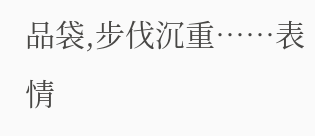品袋,步伐沉重……表情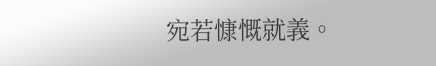宛若慷慨就義。